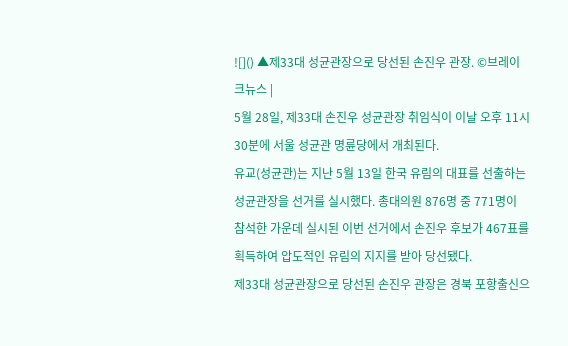![]() ▲제33대 성균관장으로 당선된 손진우 관장. ©브레이크뉴스 |
5월 28일, 제33대 손진우 성균관장 취임식이 이날 오후 11시 30분에 서울 성균관 명륜당에서 개최된다.
유교(성균관)는 지난 5월 13일 한국 유림의 대표를 선출하는 성균관장을 선거를 실시했다. 총대의원 876명 중 771명이 참석한 가운데 실시된 이번 선거에서 손진우 후보가 467표를 획득하여 압도적인 유림의 지지를 받아 당선됐다.
제33대 성균관장으로 당선된 손진우 관장은 경북 포항출신으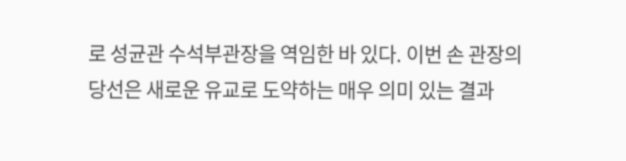로 성균관 수석부관장을 역임한 바 있다. 이번 손 관장의 당선은 새로운 유교로 도약하는 매우 의미 있는 결과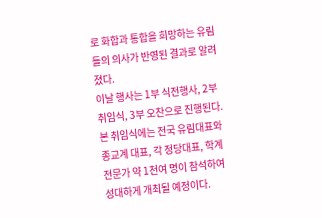로 화합과 통합을 희망하는 유림들의 의사가 반영된 결과로 알려졌다.
이날 행사는 1부 식전행사, 2부 취임식, 3부 오찬으로 진행된다. 본 취임식에는 전국 유림대표와 종교계 대표, 각 정당대표, 학계 전문가 약 1천여 명이 참석하여 성대하게 개최될 예정이다.